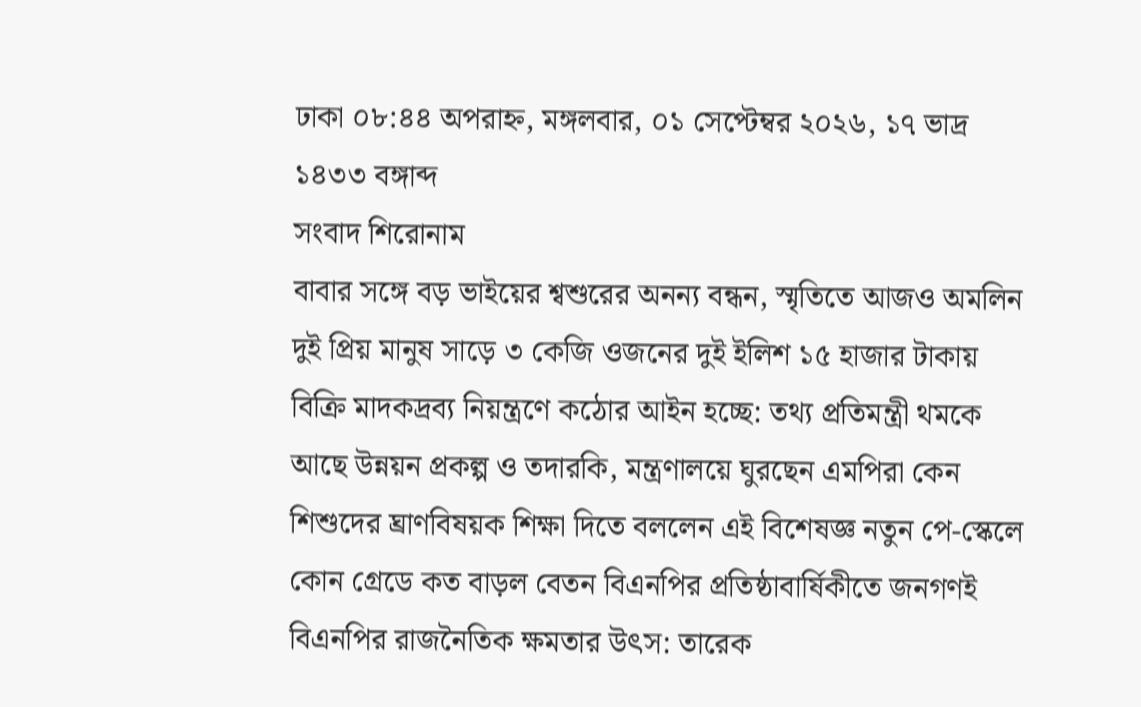ঢাকা ০৮:৪৪ অপরাহ্ন, মঙ্গলবার, ০১ সেপ্টেম্বর ২০২৬, ১৭ ভাদ্র ১৪৩৩ বঙ্গাব্দ
সংবাদ শিরোনাম
বাবার সঙ্গে বড় ভাইয়ের শ্বশুরের অনন্য বন্ধন, স্মৃতিতে আজও অমলিন দুই প্রিয় মানুষ সাড়ে ৩ কেজি ওজনের দুই ইলিশ ১৫ হাজার টাকায় বিক্রি মাদকদ্রব্য নিয়ন্ত্রণে কঠোর আইন হচ্ছে: তথ্য প্রতিমন্ত্রী থমকে আছে উন্নয়ন প্রকল্প ও তদারকি, মন্ত্রণালয়ে ঘুরছেন এমপিরা কেন শিশুদের ঘ্রাণবিষয়ক শিক্ষা দিতে বললেন এই বিশেষজ্ঞ নতুন পে-স্কেলে কোন গ্রেডে কত বাড়ল বেতন বিএনপির প্রতিষ্ঠাবার্ষিকীতে জনগণই বিএনপির রাজনৈতিক ক্ষমতার উৎস: তারেক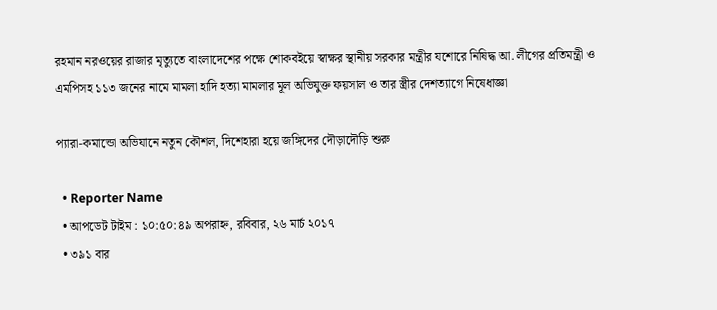রহমান নরওয়ের রাজার মৃত্যুতে বাংলাদেশের পক্ষে শোকবইয়ে স্বাক্ষর স্থানীয় সরকার মন্ত্রীর যশোরে নিষিদ্ধ আ. লীগের প্রতিমন্ত্রী ও এমপিসহ ১১৩ জনের নামে মামলা হাদি হত্যা মামলার মূল অভিযুক্ত ফয়সাল ও তার স্ত্রীর দেশত্যাগে নিষেধাজ্ঞা

প্যারা-কমান্ডো অভিযানে নতুন কৌশল, দিশেহারা হয়ে জঙ্গিদের দৌড়াদৌড়ি শুরু

  • Reporter Name
  • আপডেট টাইম : ১০:৫০:৪৯ অপরাহ্ন, রবিবার, ২৬ মার্চ ২০১৭
  • ৩৯১ বার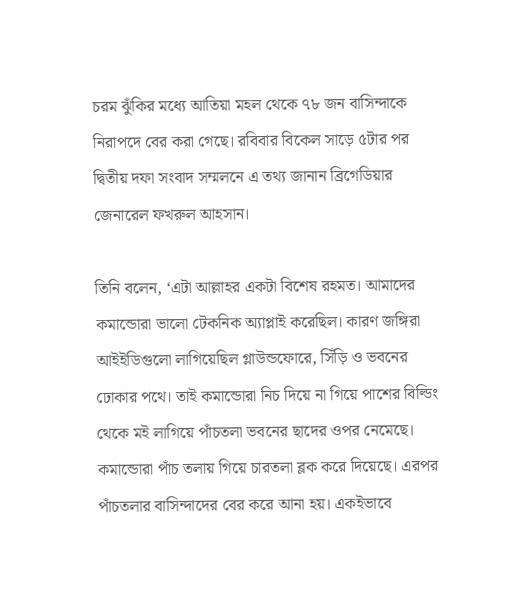চরম ঝুঁকির মধ্যে আতিয়া মহল থেকে ৭৮ জন বাসিন্দাকে নিরাপদে বের করা গেছে। রবিবার বিকেল সাড়ে ৫টার পর দ্বিতীয় দফা সংবাদ সম্মলনে এ তথ্য জানান ব্রিগেডিয়ার জেনারেল ফখরুল আহসান।

তিনি বলেন, ‘এটা আল্লাহর একটা বিশেষ রহমত। আমাদের কমান্ডোরা ভালো টেকনিক অ্যাপ্লাই করেছিল। কারণ জঙ্গিরা আইইডিগুলো লাগিয়েছিল গ্লাউন্ডফোরে, সিঁড়ি ও ভবনের ঢোকার পথে। তাই কমান্ডোরা নিচ দিয়ে না গিয়ে পাশের বিল্ডিং থেকে মই লাগিয়ে পাঁচতলা ভবনের ছাদের ওপর নেমেছে। কমান্ডোরা পাঁচ তলায় গিয়ে চারতলা ব্লক করে দিয়েছে। এরপর পাঁচতলার বাসিন্দাদের বের করে আনা হয়। একইভাবে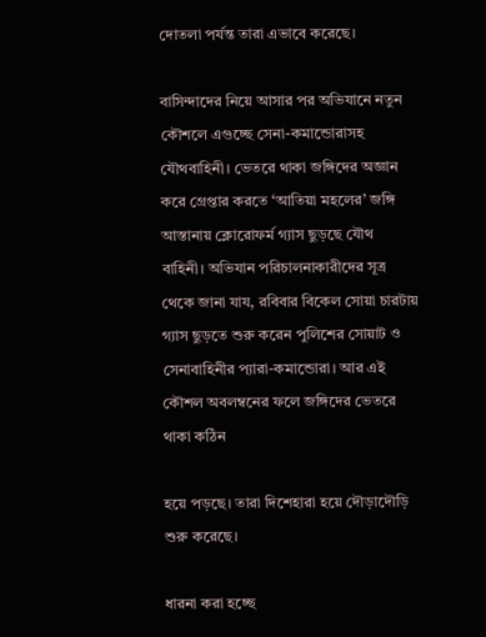দোতলা পর্যন্ত তারা এভাবে করেছে।

বাসিন্দাদের নিয়ে আসার পর অভিযানে নতুন কৌশলে এগুচ্ছে সেনা-কমান্ডোরাসহ যৌথবাহিনী। ভেতরে থাকা জঙ্গিদের অজ্ঞান করে গ্রেপ্তার করতে ‘আতিয়া মহলের’ জঙ্গি আস্তানায় ক্লোরোফর্ম গ্যাস ছুড়ছে যৌথ বাহিনী। অভিযান পরিচালনাকারীদের সূত্র থেকে জানা যায, রবিবার বিকেল সোয়া চারটায় গ্যাস ছুড়তে শুরু করেন পুলিশের সোয়াট ও সেনাবাহিনীর প্যারা-কমান্ডোরা। আর এই কৌশল অবলম্বনের ফলে জঙ্গিদের ভেতরে থাকা কঠিন

হয়ে পড়ছে। তারা দিশেহারা হয়ে দৌড়াদৌড়ি শুরু করেছে।

ধারনা করা হচ্ছে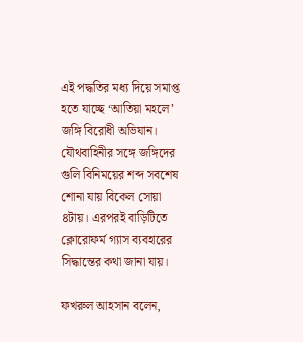এই পদ্ধতির মধ্য দিয়ে সমাপ্ত হতে যাচ্ছে ‘আতিয়া মহলে’ জঙ্গি বিরোধী অভিযান। যৌথবাহিনীর সঙ্গে জঙ্গিদের গুলি বিনিময়ের শব্দ সবশেষ শোনা যায় বিকেল সোয়া ৪টায়। এরপরই বাড়িটিতে ক্লোরোফর্ম গ্যাস ব্যবহারের সিদ্ধান্তের কথা জানা যায়।

ফখরুল আহসান বলেন,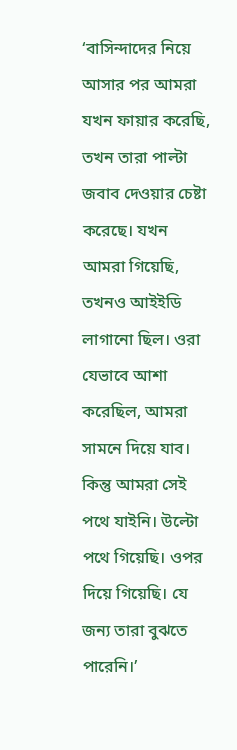‘বাসিন্দাদের নিয়ে আসার পর আমরা যখন ফায়ার করেছি, তখন তারা পাল্টা জবাব দেওয়ার চেষ্টা করেছে। যখন আমরা গিয়েছি, তখনও আইইডি লাগানো ছিল। ওরা যেভাবে আশা করেছিল, আমরা সামনে দিয়ে যাব। কিন্তু আমরা সেই পথে যাইনি। উল্টো পথে গিয়েছি। ওপর দিয়ে গিয়েছি। যে জন্য তারা বুঝতে পারেনি।’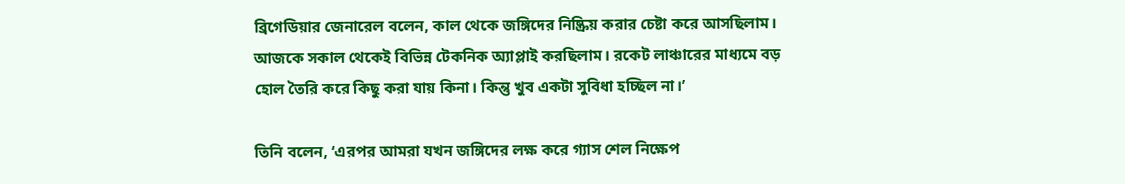ব্রিগেডিয়ার জেনারেল বলেন, কাল থেকে জঙ্গিদের নিষ্ক্রিয় করার চেষ্টা করে আসছিলাম। আজকে সকাল থেকেই বিভিন্ন টেকনিক অ্যাপ্লাই করছিলাম। রকেট লাঞ্চারের মাধ্যমে বড় হোল তৈরি করে কিছু করা যায় কিনা। কিন্তু খুব একটা সুবিধা হচ্ছিল না।’

তিনি বলেন, ‘এরপর আমরা যখন জঙ্গিদের লক্ষ করে গ্যাস শেল নিক্ষেপ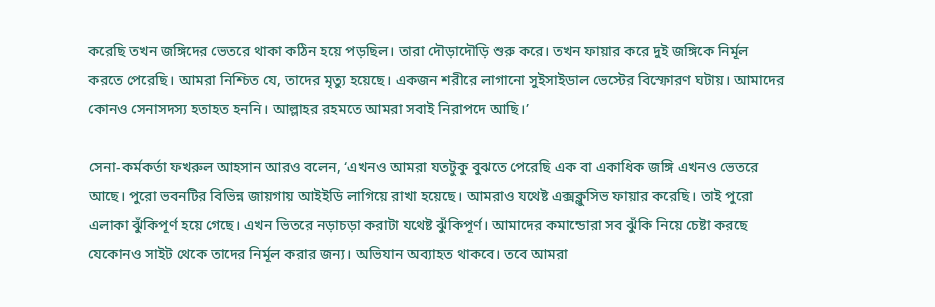করেছি তখন জঙ্গিদের ভেতরে থাকা কঠিন হয়ে পড়ছিল। তারা দৌড়াদৌড়ি শুরু করে। তখন ফায়ার করে দুই জঙ্গিকে নির্মূল করতে পেরেছি। আমরা নিশ্চিত যে, তাদের মৃত্যু হয়েছে। একজন শরীরে লাগানো সুইসাইডাল ভেস্টের বিস্ফোরণ ঘটায়। আমাদের কোনও সেনাসদস্য হতাহত হননি। আল্লাহর রহমতে আমরা সবাই নিরাপদে আছি।’

সেনা-কর্মকর্তা ফখরুল আহসান আরও বলেন, ‘এখনও আমরা যতটুকু বুঝতে পেরেছি এক বা একাধিক জঙ্গি এখনও ভেতরে আছে। পুরো ভবনটির বিভিন্ন জায়গায় আইইডি লাগিয়ে রাখা হয়েছে। আমরাও যথেষ্ট এক্সক্লুসিভ ফায়ার করেছি। তাই পুরো এলাকা ঝুঁকিপূর্ণ হয়ে গেছে। এখন ভিতরে নড়াচড়া করাটা যথেষ্ট ঝুঁকিপূর্ণ। আমাদের কমান্ডোরা সব ঝুঁকি নিয়ে চেষ্টা করছে যেকোনও সাইট থেকে তাদের নির্মূল করার জন্য। অভিযান অব্যাহত থাকবে। তবে আমরা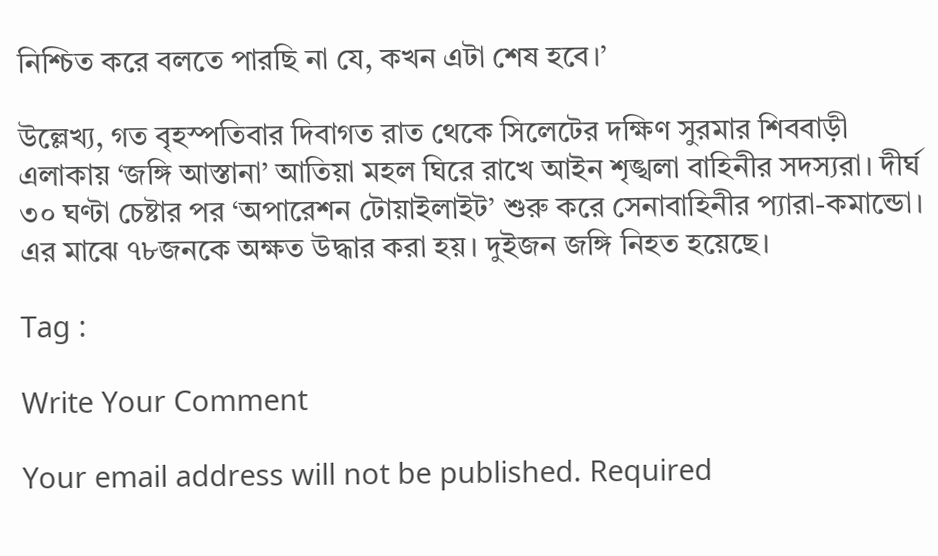নিশ্চিত করে বলতে পারছি না যে, কখন এটা শেষ হবে।’

উল্লেখ্য, গত বৃহস্পতিবার দিবাগত রাত থেকে সিলেটের দক্ষিণ সুরমার শিববাড়ী এলাকায় ‘জঙ্গি আস্তানা’ আতিয়া মহল ঘিরে রাখে আইন শৃঙ্খলা বাহিনীর সদস্যরা। দীর্ঘ ৩০ ঘণ্টা চেষ্টার পর ‘অপারেশন টোয়াইলাইট’ শুরু করে সেনাবাহিনীর প্যারা-কমান্ডো। এর মাঝে ৭৮জনকে অক্ষত উদ্ধার করা হয়। দুইজন জঙ্গি নিহত হয়েছে।

Tag :

Write Your Comment

Your email address will not be published. Required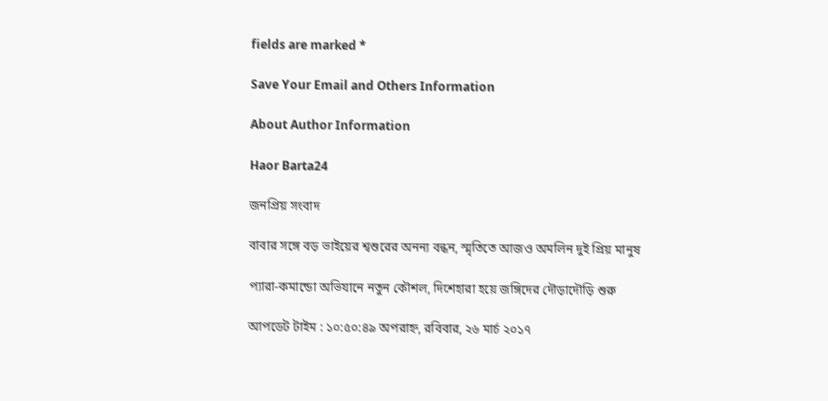fields are marked *

Save Your Email and Others Information

About Author Information

Haor Barta24

জনপ্রিয় সংবাদ

বাবার সঙ্গে বড় ভাইয়ের শ্বশুরের অনন্য বন্ধন, স্মৃতিতে আজও অমলিন দুই প্রিয় মানুষ

প্যারা-কমান্ডো অভিযানে নতুন কৌশল, দিশেহারা হয়ে জঙ্গিদের দৌড়াদৌড়ি শুরু

আপডেট টাইম : ১০:৫০:৪৯ অপরাহ্ন, রবিবার, ২৬ মার্চ ২০১৭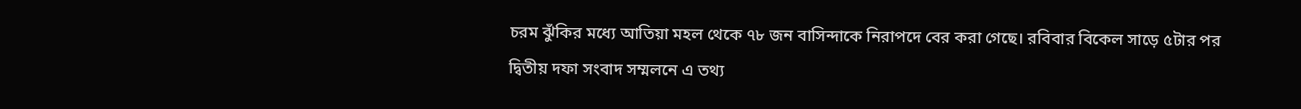চরম ঝুঁকির মধ্যে আতিয়া মহল থেকে ৭৮ জন বাসিন্দাকে নিরাপদে বের করা গেছে। রবিবার বিকেল সাড়ে ৫টার পর দ্বিতীয় দফা সংবাদ সম্মলনে এ তথ্য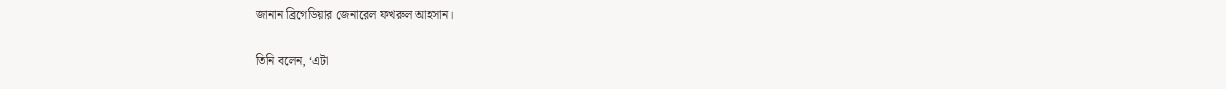জানান ব্রিগেডিয়ার জেনারেল ফখরুল আহসান।

তিনি বলেন, ‘এটা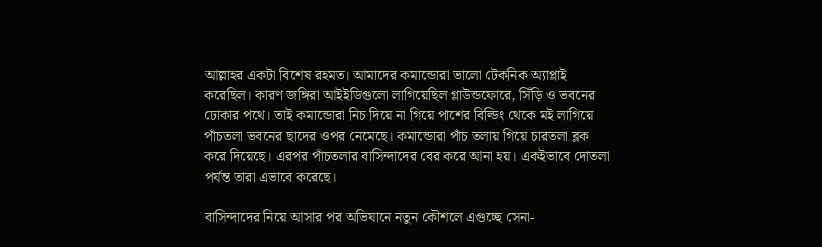আল্লাহর একটা বিশেষ রহমত। আমাদের কমান্ডোরা ভালো টেকনিক অ্যাপ্লাই করেছিল। কারণ জঙ্গিরা আইইডিগুলো লাগিয়েছিল গ্লাউন্ডফোরে, সিঁড়ি ও ভবনের ঢোকার পথে। তাই কমান্ডোরা নিচ দিয়ে না গিয়ে পাশের বিল্ডিং থেকে মই লাগিয়ে পাঁচতলা ভবনের ছাদের ওপর নেমেছে। কমান্ডোরা পাঁচ তলায় গিয়ে চারতলা ব্লক করে দিয়েছে। এরপর পাঁচতলার বাসিন্দাদের বের করে আনা হয়। একইভাবে দোতলা পর্যন্ত তারা এভাবে করেছে।

বাসিন্দাদের নিয়ে আসার পর অভিযানে নতুন কৌশলে এগুচ্ছে সেনা-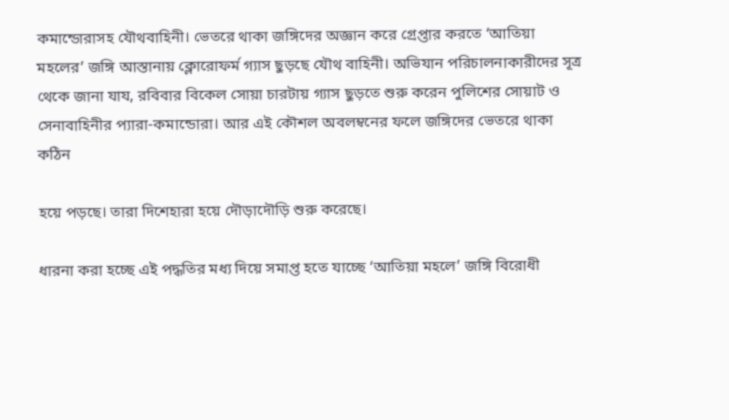কমান্ডোরাসহ যৌথবাহিনী। ভেতরে থাকা জঙ্গিদের অজ্ঞান করে গ্রেপ্তার করতে ‘আতিয়া মহলের’ জঙ্গি আস্তানায় ক্লোরোফর্ম গ্যাস ছুড়ছে যৌথ বাহিনী। অভিযান পরিচালনাকারীদের সূত্র থেকে জানা যায, রবিবার বিকেল সোয়া চারটায় গ্যাস ছুড়তে শুরু করেন পুলিশের সোয়াট ও সেনাবাহিনীর প্যারা-কমান্ডোরা। আর এই কৌশল অবলম্বনের ফলে জঙ্গিদের ভেতরে থাকা কঠিন

হয়ে পড়ছে। তারা দিশেহারা হয়ে দৌড়াদৌড়ি শুরু করেছে।

ধারনা করা হচ্ছে এই পদ্ধতির মধ্য দিয়ে সমাপ্ত হতে যাচ্ছে ‘আতিয়া মহলে’ জঙ্গি বিরোধী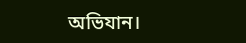অভিযান।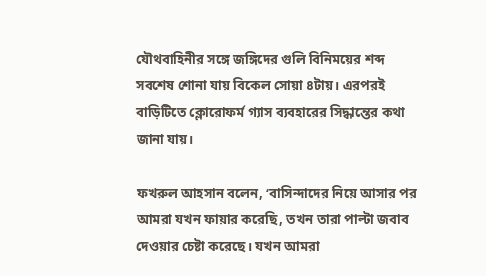যৌথবাহিনীর সঙ্গে জঙ্গিদের গুলি বিনিময়ের শব্দ সবশেষ শোনা যায় বিকেল সোয়া ৪টায়। এরপরই বাড়িটিতে ক্লোরোফর্ম গ্যাস ব্যবহারের সিদ্ধান্তের কথা জানা যায়।

ফখরুল আহসান বলেন, ‘বাসিন্দাদের নিয়ে আসার পর আমরা যখন ফায়ার করেছি, তখন তারা পাল্টা জবাব দেওয়ার চেষ্টা করেছে। যখন আমরা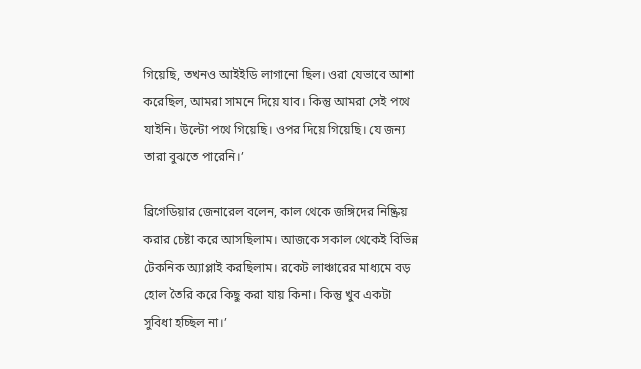গিয়েছি, তখনও আইইডি লাগানো ছিল। ওরা যেভাবে আশা করেছিল, আমরা সামনে দিয়ে যাব। কিন্তু আমরা সেই পথে যাইনি। উল্টো পথে গিয়েছি। ওপর দিয়ে গিয়েছি। যে জন্য তারা বুঝতে পারেনি।’

ব্রিগেডিয়ার জেনারেল বলেন, কাল থেকে জঙ্গিদের নিষ্ক্রিয় করার চেষ্টা করে আসছিলাম। আজকে সকাল থেকেই বিভিন্ন টেকনিক অ্যাপ্লাই করছিলাম। রকেট লাঞ্চারের মাধ্যমে বড় হোল তৈরি করে কিছু করা যায় কিনা। কিন্তু খুব একটা সুবিধা হচ্ছিল না।’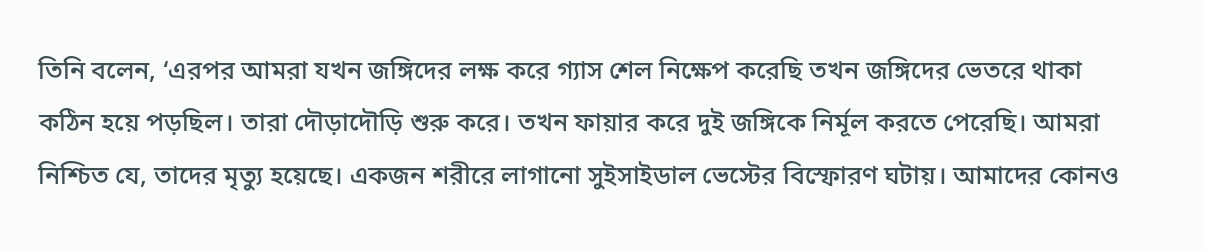তিনি বলেন, ‘এরপর আমরা যখন জঙ্গিদের লক্ষ করে গ্যাস শেল নিক্ষেপ করেছি তখন জঙ্গিদের ভেতরে থাকা কঠিন হয়ে পড়ছিল। তারা দৌড়াদৌড়ি শুরু করে। তখন ফায়ার করে দুই জঙ্গিকে নির্মূল করতে পেরেছি। আমরা নিশ্চিত যে, তাদের মৃত্যু হয়েছে। একজন শরীরে লাগানো সুইসাইডাল ভেস্টের বিস্ফোরণ ঘটায়। আমাদের কোনও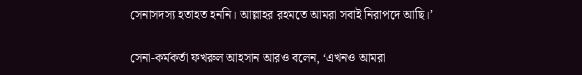সেনাসদস্য হতাহত হননি। আল্লাহর রহমতে আমরা সবাই নিরাপদে আছি।’

সেনা-কর্মকর্তা ফখরুল আহসান আরও বলেন, ‘এখনও আমরা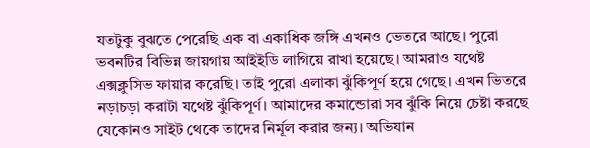যতটুকু বুঝতে পেরেছি এক বা একাধিক জঙ্গি এখনও ভেতরে আছে। পুরো ভবনটির বিভিন্ন জায়গায় আইইডি লাগিয়ে রাখা হয়েছে। আমরাও যথেষ্ট এক্সক্লুসিভ ফায়ার করেছি। তাই পুরো এলাকা ঝুঁকিপূর্ণ হয়ে গেছে। এখন ভিতরে নড়াচড়া করাটা যথেষ্ট ঝুঁকিপূর্ণ। আমাদের কমান্ডোরা সব ঝুঁকি নিয়ে চেষ্টা করছে যেকোনও সাইট থেকে তাদের নির্মূল করার জন্য। অভিযান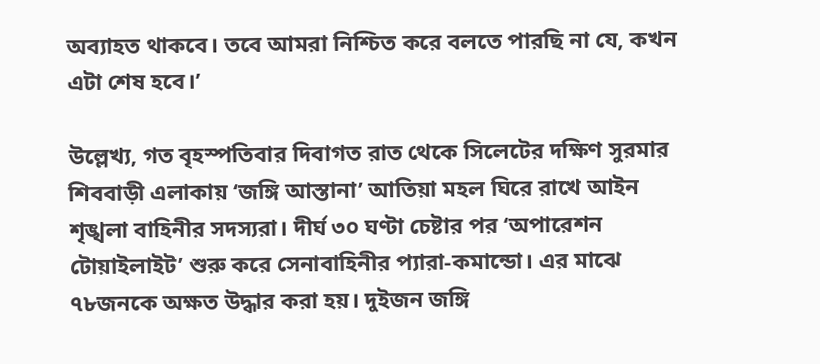অব্যাহত থাকবে। তবে আমরা নিশ্চিত করে বলতে পারছি না যে, কখন এটা শেষ হবে।’

উল্লেখ্য, গত বৃহস্পতিবার দিবাগত রাত থেকে সিলেটের দক্ষিণ সুরমার শিববাড়ী এলাকায় ‘জঙ্গি আস্তানা’ আতিয়া মহল ঘিরে রাখে আইন শৃঙ্খলা বাহিনীর সদস্যরা। দীর্ঘ ৩০ ঘণ্টা চেষ্টার পর ‘অপারেশন টোয়াইলাইট’ শুরু করে সেনাবাহিনীর প্যারা-কমান্ডো। এর মাঝে ৭৮জনকে অক্ষত উদ্ধার করা হয়। দুইজন জঙ্গি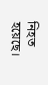নিহত হয়েছে।